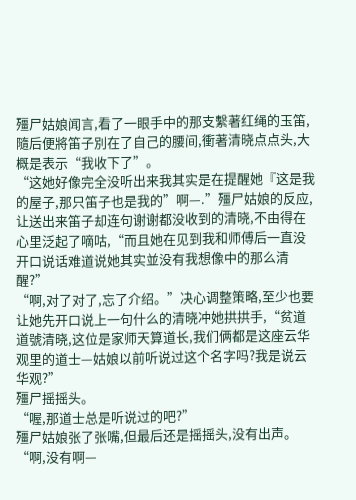殭尸姑娘闻言,看了一眼手中的那支繫著红绳的玉笛,隨后便將笛子別在了自己的腰间,衝著清晓点点头,大概是表示“我收下了”。
“这她好像完全没听出来我其实是在提醒她『这是我的屋子,那只笛子也是我的”啊—.”殭尸姑娘的反应,让送出来笛子却连句谢谢都没收到的清晓,不由得在心里泛起了嘀咕,“而且她在见到我和师傅后一直没开口说话难道说她其实並没有我想像中的那么清醒?”
“啊,对了对了,忘了介绍。”决心调整策略,至少也要让她先开口说上一句什么的清晓冲她拱拱手,“贫道道號清晓,这位是家师天算道长,我们俩都是这座云华观里的道士—姑娘以前听说过这个名字吗?我是说云华观?”
殭尸摇摇头。
“喔,那道士总是听说过的吧?”
殭尸姑娘张了张嘴,但最后还是摇摇头,没有出声。
“啊,没有啊—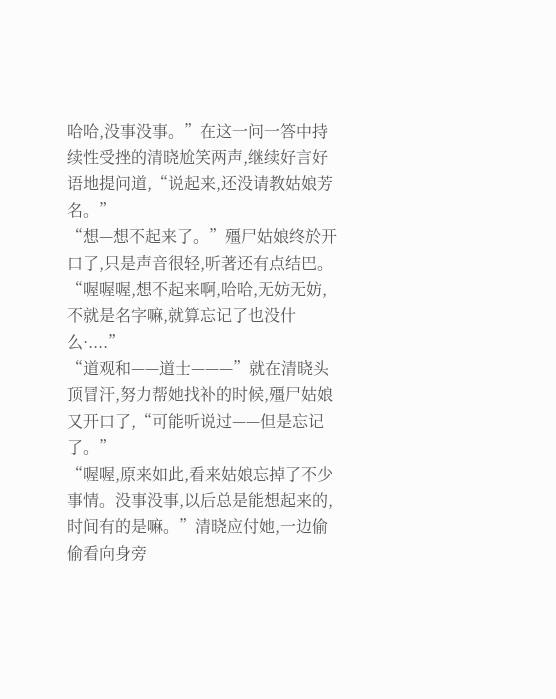哈哈,没事没事。”在这一问一答中持续性受挫的清晓尬笑两声,继续好言好语地提问道,“说起来,还没请教姑娘芳名。”
“想—想不起来了。”殭尸姑娘终於开口了,只是声音很轻,听著还有点结巴。
“喔喔喔,想不起来啊,哈哈,无妨无妨,不就是名字嘛,就算忘记了也没什么·....”
“道观和——道士———”就在清晓头顶冒汗,努力帮她找补的时候,殭尸姑娘又开口了,“可能听说过——但是忘记了。”
“喔喔,原来如此,看来姑娘忘掉了不少事情。没事没事,以后总是能想起来的,时间有的是嘛。”清晓应付她,一边偷偷看向身旁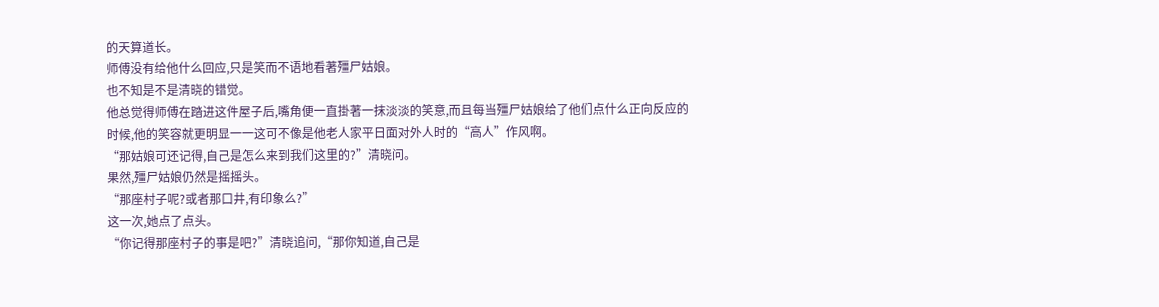的天算道长。
师傅没有给他什么回应,只是笑而不语地看著殭尸姑娘。
也不知是不是清晓的错觉。
他总觉得师傅在踏进这件屋子后,嘴角便一直掛著一抹淡淡的笑意,而且每当殭尸姑娘给了他们点什么正向反应的时候,他的笑容就更明显一一这可不像是他老人家平日面对外人时的“高人”作风啊。
“那姑娘可还记得,自己是怎么来到我们这里的?”清晓问。
果然,殭尸姑娘仍然是摇摇头。
“那座村子呢?或者那口井,有印象么?”
这一次,她点了点头。
“你记得那座村子的事是吧?”清晓追问,“那你知道,自己是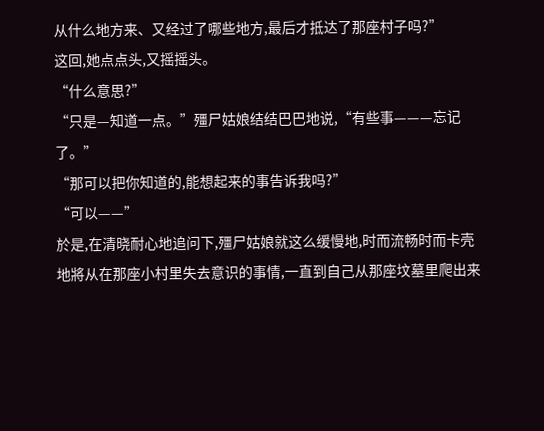从什么地方来、又经过了哪些地方,最后才抵达了那座村子吗?”
这回,她点点头,又摇摇头。
“什么意思?”
“只是—知道一点。”殭尸姑娘结结巴巴地说,“有些事———忘记了。”
“那可以把你知道的,能想起来的事告诉我吗?”
“可以——”
於是,在清晓耐心地追问下,殭尸姑娘就这么缓慢地,时而流畅时而卡壳地將从在那座小村里失去意识的事情,一直到自己从那座坟墓里爬出来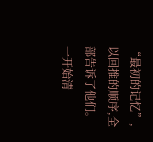“最初的记忆”,以回推的顺序,全部告诉了他们。
一开始清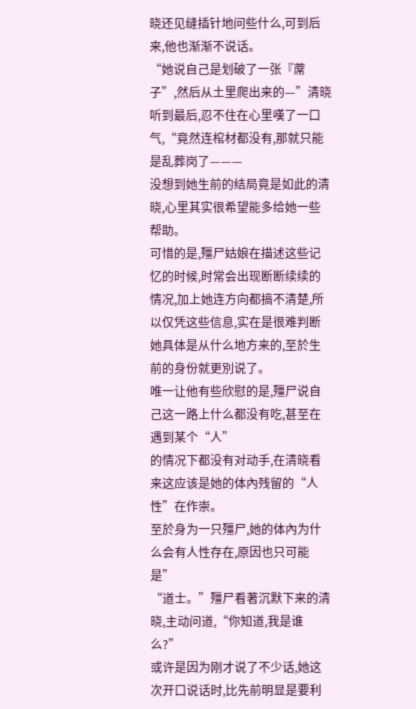晓还见缝插针地问些什么,可到后来,他也渐渐不说话。
“她说自己是划破了一张『蓆子”,然后从土里爬出来的—”清晓听到最后,忍不住在心里嘆了一口气,“竟然连棺材都没有,那就只能是乱葬岗了———
没想到她生前的结局竟是如此的清晓,心里其实很希望能多给她一些帮助。
可惜的是,殭尸姑娘在描述这些记忆的时候,时常会出现断断续续的情况,加上她连方向都搞不清楚,所以仅凭这些信息,实在是很难判断她具体是从什么地方来的,至於生前的身份就更別说了。
唯一让他有些欣慰的是,殭尸说自己这一路上什么都没有吃,甚至在遇到某个“人”
的情况下都没有对动手,在清晓看来这应该是她的体內残留的“人性”在作崇。
至於身为一只殭尸,她的体內为什么会有人性存在,原因也只可能是”
“道士。”殭尸看著沉默下来的清晓,主动问道,“你知道,我是谁么?”
或许是因为刚才说了不少话,她这次开口说话时,比先前明显是要利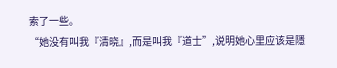索了一些。
“她没有叫我『清晓』,而是叫我『道士”,说明她心里应该是隱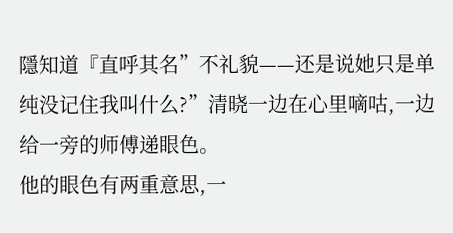隱知道『直呼其名”不礼貌——还是说她只是单纯没记住我叫什么?”清晓一边在心里嘀咕,一边给一旁的师傅递眼色。
他的眼色有两重意思,一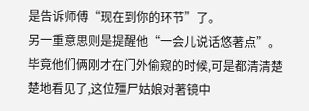是告诉师傅“现在到你的环节”了。
另一重意思则是提醒他“一会儿说话悠著点”。
毕竟他们俩刚才在门外偷窥的时候,可是都清清楚楚地看见了,这位殭尸姑娘对著镜中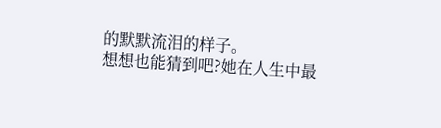的默默流泪的样子。
想想也能猜到吧?她在人生中最